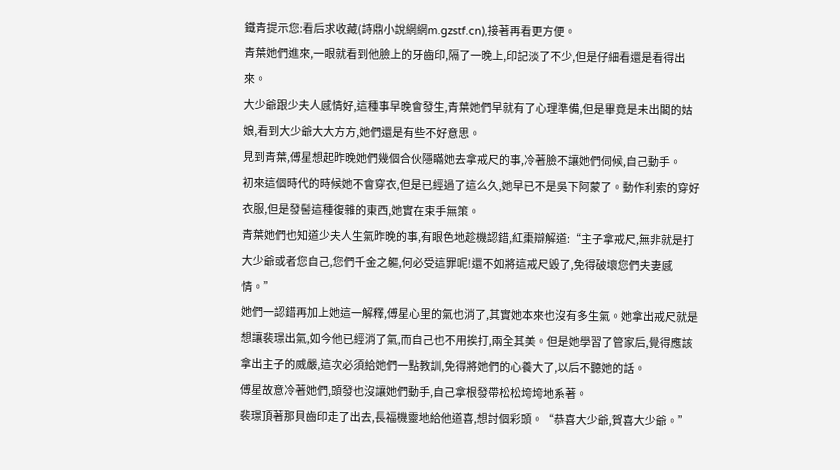鐵青提示您:看后求收藏(詩鼎小說網網m.gzstf.cn),接著再看更方便。
青葉她們進來,一眼就看到他臉上的牙齒印,隔了一晚上,印記淡了不少,但是仔細看還是看得出來。
大少爺跟少夫人感情好,這種事早晚會發生,青葉她們早就有了心理準備,但是畢竟是未出閣的姑娘,看到大少爺大大方方,她們還是有些不好意思。
見到青葉,傅星想起昨晚她們幾個合伙隱瞞她去拿戒尺的事,冷著臉不讓她們伺候,自己動手。
初來這個時代的時候她不會穿衣,但是已經過了這么久,她早已不是吳下阿蒙了。動作利索的穿好衣服,但是發髻這種復雜的東西,她實在束手無策。
青葉她們也知道少夫人生氣昨晚的事,有眼色地趁機認錯,紅棗辯解道:“主子拿戒尺,無非就是打大少爺或者您自己,您們千金之軀,何必受這罪呢!還不如將這戒尺毀了,免得破壞您們夫妻感情。”
她們一認錯再加上她這一解釋,傅星心里的氣也消了,其實她本來也沒有多生氣。她拿出戒尺就是想讓裴璟出氣,如今他已經消了氣,而自己也不用挨打,兩全其美。但是她學習了管家后,覺得應該拿出主子的威嚴,這次必須給她們一點教訓,免得將她們的心養大了,以后不聽她的話。
傅星故意冷著她們,頭發也沒讓她們動手,自己拿根發帶松松垮垮地系著。
裴璟頂著那貝齒印走了出去,長福機靈地給他道喜,想討個彩頭。“恭喜大少爺,賀喜大少爺。”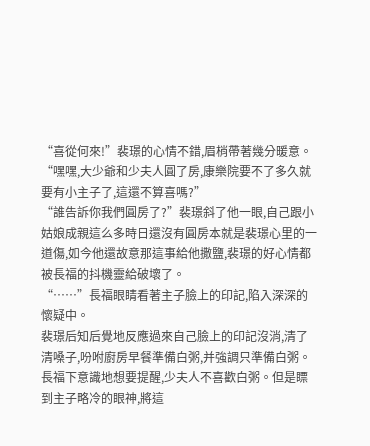“喜從何來!”裴璟的心情不錯,眉梢帶著幾分暖意。
“嘿嘿,大少爺和少夫人圓了房,康樂院要不了多久就要有小主子了,這還不算喜嗎?”
“誰告訴你我們圓房了?”裴璟斜了他一眼,自己跟小姑娘成親這么多時日還沒有圓房本就是裴璟心里的一道傷,如今他還故意那這事給他撒鹽,裴璟的好心情都被長福的抖機靈給破壞了。
“……”長福眼睛看著主子臉上的印記,陷入深深的懷疑中。
裴璟后知后覺地反應過來自己臉上的印記沒消,清了清嗓子,吩咐廚房早餐準備白粥,并強調只準備白粥。
長福下意識地想要提醒,少夫人不喜歡白粥。但是瞟到主子略冷的眼神,將這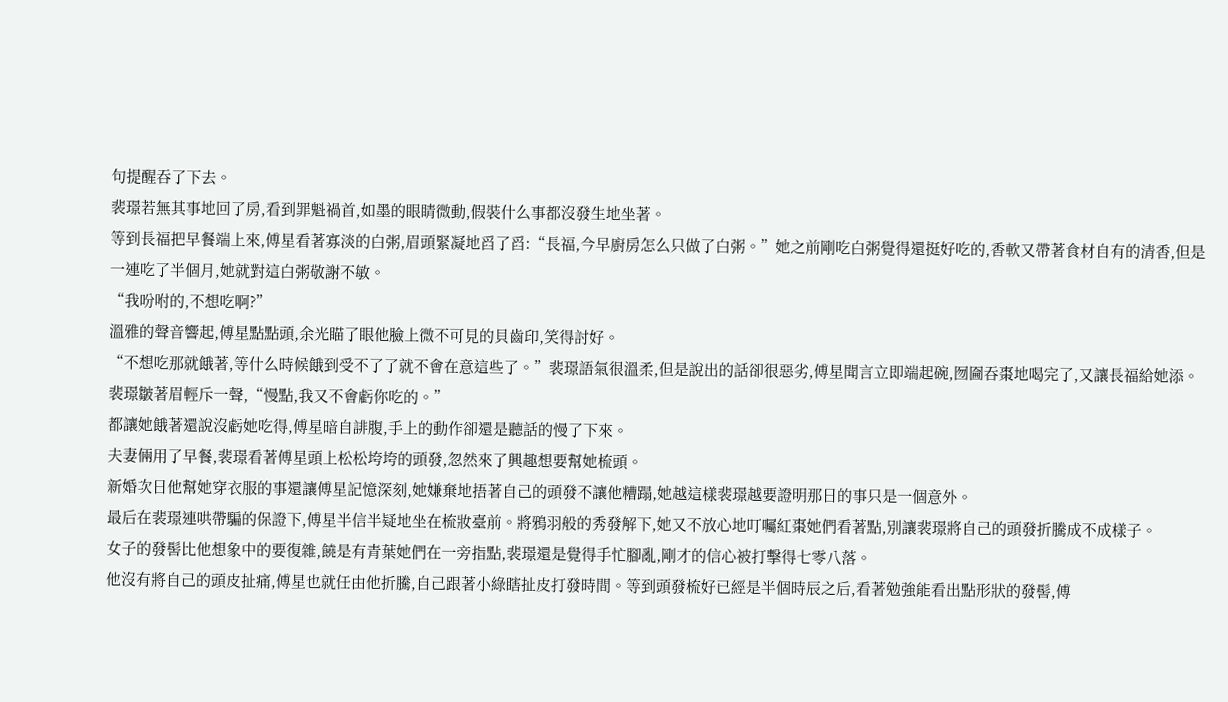句提醒吞了下去。
裴璟若無其事地回了房,看到罪魁禍首,如墨的眼睛微動,假裝什么事都沒發生地坐著。
等到長福把早餐端上來,傅星看著寡淡的白粥,眉頭緊凝地舀了舀:“長福,今早廚房怎么只做了白粥。”她之前剛吃白粥覺得還挺好吃的,香軟又帶著食材自有的清香,但是一連吃了半個月,她就對這白粥敬謝不敏。
“我吩咐的,不想吃啊?”
溫雅的聲音響起,傅星點點頭,余光瞄了眼他臉上微不可見的貝齒印,笑得討好。
“不想吃那就餓著,等什么時候餓到受不了了就不會在意這些了。”裴璟語氣很溫柔,但是說出的話卻很惡劣,傅星聞言立即端起碗,囫圇吞棗地喝完了,又讓長福給她添。
裴璟皺著眉輕斥一聲,“慢點,我又不會虧你吃的。”
都讓她餓著還說沒虧她吃得,傅星暗自誹腹,手上的動作卻還是聽話的慢了下來。
夫妻倆用了早餐,裴璟看著傅星頭上松松垮垮的頭發,忽然來了興趣想要幫她梳頭。
新婚次日他幫她穿衣服的事還讓傅星記憶深刻,她嫌棄地捂著自己的頭發不讓他糟蹋,她越這樣裴璟越要證明那日的事只是一個意外。
最后在裴璟連哄帶騙的保證下,傅星半信半疑地坐在梳妝臺前。將鴉羽般的秀發解下,她又不放心地叮囑紅棗她們看著點,別讓裴璟將自己的頭發折騰成不成樣子。
女子的發髻比他想象中的要復雜,饒是有青葉她們在一旁指點,裴璟還是覺得手忙腳亂,剛才的信心被打擊得七零八落。
他沒有將自己的頭皮扯痛,傅星也就任由他折騰,自己跟著小綠瞎扯皮打發時間。等到頭發梳好已經是半個時辰之后,看著勉強能看出點形狀的發髻,傅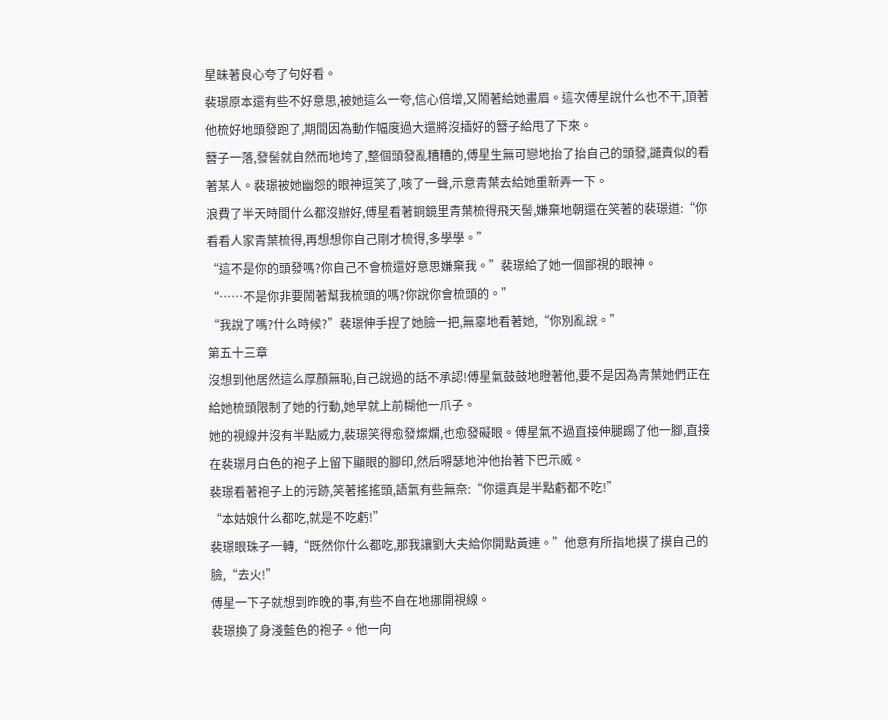星昧著良心夸了句好看。
裴璟原本還有些不好意思,被她這么一夸,信心倍增,又鬧著給她畫眉。這次傅星說什么也不干,頂著他梳好地頭發跑了,期間因為動作幅度過大還將沒插好的簪子給甩了下來。
簪子一落,發髻就自然而地垮了,整個頭發亂糟糟的,傅星生無可戀地抬了抬自己的頭發,譴責似的看著某人。裴璟被她幽怨的眼神逗笑了,咳了一聲,示意青葉去給她重新弄一下。
浪費了半天時間什么都沒辦好,傅星看著銅鏡里青葉梳得飛天髻,嫌棄地朝還在笑著的裴璟道:“你看看人家青葉梳得,再想想你自己剛才梳得,多學學。”
“這不是你的頭發嗎?你自己不會梳還好意思嫌棄我。”裴璟給了她一個鄙視的眼神。
“……不是你非要鬧著幫我梳頭的嗎?你說你會梳頭的。”
“我說了嗎?什么時候?”裴璟伸手捏了她臉一把,無辜地看著她,“你別亂說。”
第五十三章
沒想到他居然這么厚顏無恥,自己說過的話不承認!傅星氣鼓鼓地瞪著他,要不是因為青葉她們正在給她梳頭限制了她的行動,她早就上前糊他一爪子。
她的視線并沒有半點威力,裴璟笑得愈發燦爛,也愈發礙眼。傅星氣不過直接伸腿踢了他一腳,直接在裴璟月白色的袍子上留下顯眼的腳印,然后嘚瑟地沖他抬著下巴示威。
裴璟看著袍子上的污跡,笑著搖搖頭,語氣有些無奈:“你還真是半點虧都不吃!”
“本姑娘什么都吃,就是不吃虧!”
裴璟眼珠子一轉,“既然你什么都吃,那我讓劉大夫給你開點黃連。”他意有所指地摸了摸自己的臉,“去火!”
傅星一下子就想到昨晚的事,有些不自在地挪開視線。
裴璟換了身淺藍色的袍子。他一向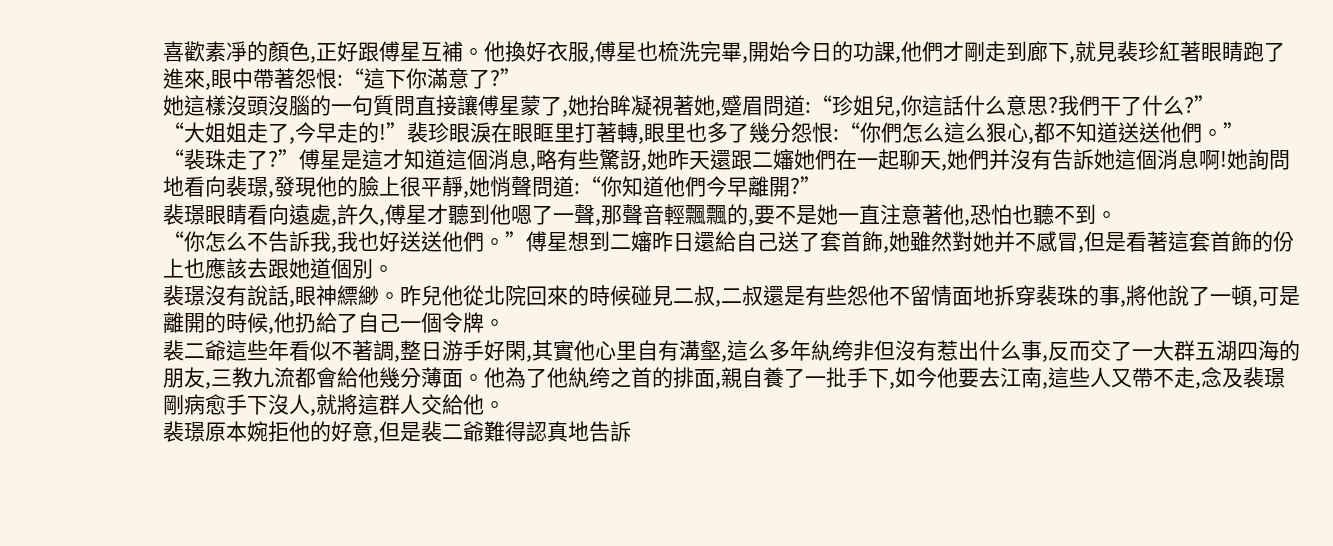喜歡素凈的顏色,正好跟傅星互補。他換好衣服,傅星也梳洗完畢,開始今日的功課,他們才剛走到廊下,就見裴珍紅著眼睛跑了進來,眼中帶著怨恨:“這下你滿意了?”
她這樣沒頭沒腦的一句質問直接讓傅星蒙了,她抬眸凝視著她,蹙眉問道:“珍姐兒,你這話什么意思?我們干了什么?”
“大姐姐走了,今早走的!”裴珍眼淚在眼眶里打著轉,眼里也多了幾分怨恨:“你們怎么這么狠心,都不知道送送他們。”
“裴珠走了?”傅星是這才知道這個消息,略有些驚訝,她昨天還跟二嬸她們在一起聊天,她們并沒有告訴她這個消息啊!她詢問地看向裴璟,發現他的臉上很平靜,她悄聲問道:“你知道他們今早離開?”
裴璟眼睛看向遠處,許久,傅星才聽到他嗯了一聲,那聲音輕飄飄的,要不是她一直注意著他,恐怕也聽不到。
“你怎么不告訴我,我也好送送他們。”傅星想到二嬸昨日還給自己送了套首飾,她雖然對她并不感冒,但是看著這套首飾的份上也應該去跟她道個別。
裴璟沒有說話,眼神縹緲。昨兒他從北院回來的時候碰見二叔,二叔還是有些怨他不留情面地拆穿裴珠的事,將他說了一頓,可是離開的時候,他扔給了自己一個令牌。
裴二爺這些年看似不著調,整日游手好閑,其實他心里自有溝壑,這么多年紈绔非但沒有惹出什么事,反而交了一大群五湖四海的朋友,三教九流都會給他幾分薄面。他為了他紈绔之首的排面,親自養了一批手下,如今他要去江南,這些人又帶不走,念及裴璟剛病愈手下沒人,就將這群人交給他。
裴璟原本婉拒他的好意,但是裴二爺難得認真地告訴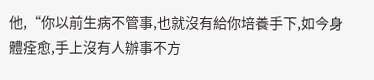他,“你以前生病不管事,也就沒有給你培養手下,如今身體痊愈,手上沒有人辦事不方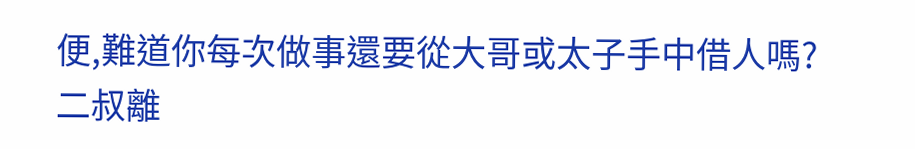便,難道你每次做事還要從大哥或太子手中借人嗎?二叔離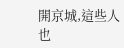開京城,這些人也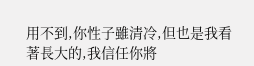用不到,你性子雖清冷,但也是我看著長大的,我信任你將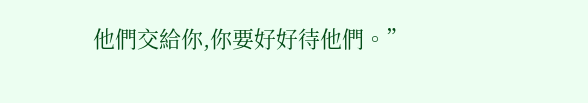他們交給你,你要好好待他們。”